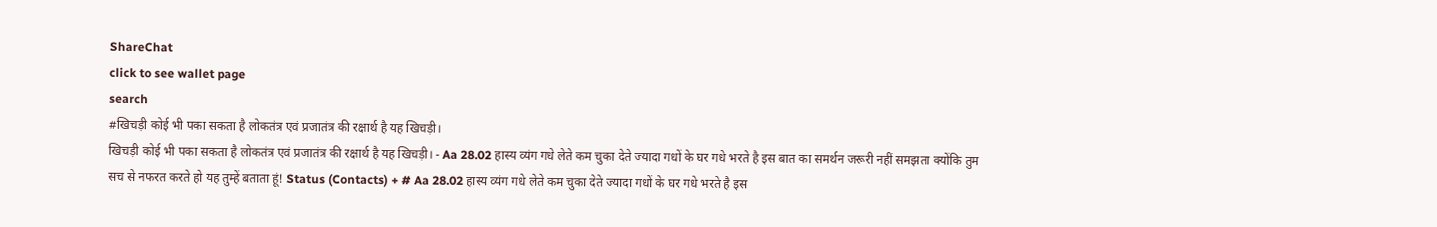ShareChat
click to see wallet page
search
#खिचड़ी कोई भी पका सकता है लोकतंत्र एवं प्रजातंत्र की रक्षार्थ है यह खिचड़ी।
खिचड़ी कोई भी पका सकता है लोकतंत्र एवं प्रजातंत्र की रक्षार्थ है यह खिचड़ी। - Aa 28.02 हास्य व्यंग गधे लेते कम चुका देते ज्यादा गधों के घर गधे भरते है इस बात का समर्थन जरूरी नहीं समझता क्योंकि तुम सच से नफरत करते हो यह तुम्हें बताता हूं! Status (Contacts) + # Aa 28.02 हास्य व्यंग गधे लेते कम चुका देते ज्यादा गधों के घर गधे भरते है इस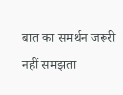बात का समर्थन जरूरी नहीं समझता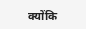क्योंकि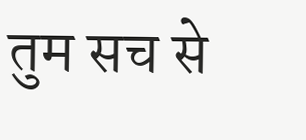तुम सच से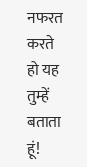नफरत करते हो यह तुम्हें बताता हूं!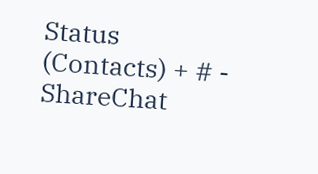Status (Contacts) + # - ShareChat